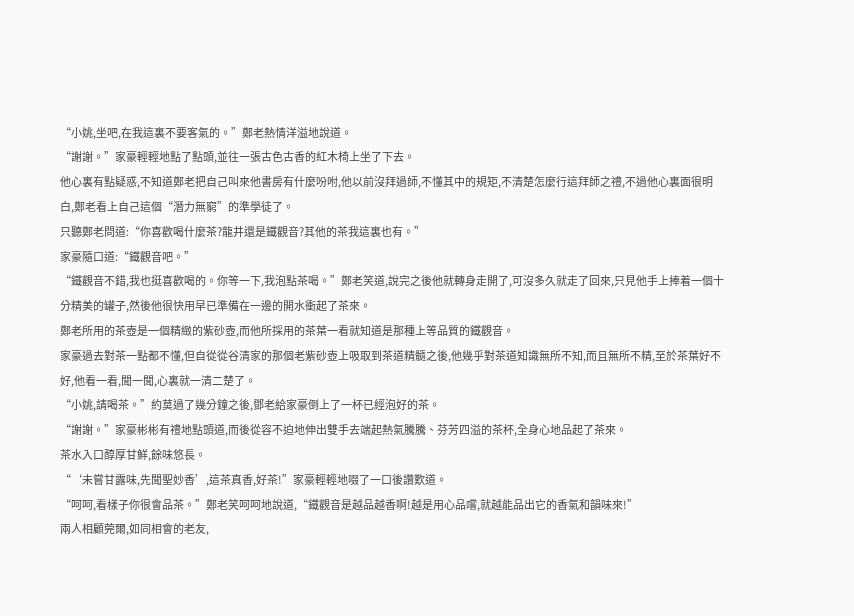“小姚,坐吧,在我這裏不要客氣的。”鄭老熱情洋溢地說道。
“謝謝。”家豪輕輕地點了點頭,並往一張古色古香的紅木椅上坐了下去。
他心裏有點疑惑,不知道鄭老把自己叫來他書房有什麼吩咐,他以前沒拜過師,不懂其中的規矩,不清楚怎麼行這拜師之禮,不過他心裏面很明白,鄭老看上自己這個“潛力無窮”的準學徒了。
只聽鄭老問道:“你喜歡喝什麼茶?龍井還是鐵觀音?其他的茶我這裏也有。”
家豪隨口道:“鐵觀音吧。”
“鐵觀音不錯,我也挺喜歡喝的。你等一下,我泡點茶喝。”鄭老笑道,說完之後他就轉身走開了,可沒多久就走了回來,只見他手上捧着一個十分精美的罐子,然後他很快用早已準備在一邊的開水衝起了茶來。
鄭老所用的茶壺是一個精緻的紫砂壺,而他所採用的茶葉一看就知道是那種上等品質的鐵觀音。
家豪過去對茶一點都不懂,但自從從谷清家的那個老紫砂壺上吸取到茶道精髓之後,他幾乎對茶道知識無所不知,而且無所不精,至於茶葉好不好,他看一看,聞一聞,心裏就一清二楚了。
“小姚,請喝茶。”約莫過了幾分鐘之後,鄧老給家豪倒上了一杯已經泡好的茶。
“謝謝。”家豪彬彬有禮地點頭道,而後從容不迫地伸出雙手去端起熱氣騰騰、芬芳四溢的茶杯,全身心地品起了茶來。
茶水入口醇厚甘鮮,餘味悠長。
“‘未嘗甘露味,先聞聖妙香’,這茶真香,好茶!”家豪輕輕地啜了一口後讚歎道。
“呵呵,看樣子你很會品茶。”鄭老笑呵呵地說道,“鐵觀音是越品越香啊!越是用心品嚐,就越能品出它的香氣和韻味來!”
兩人相顧莞爾,如同相會的老友,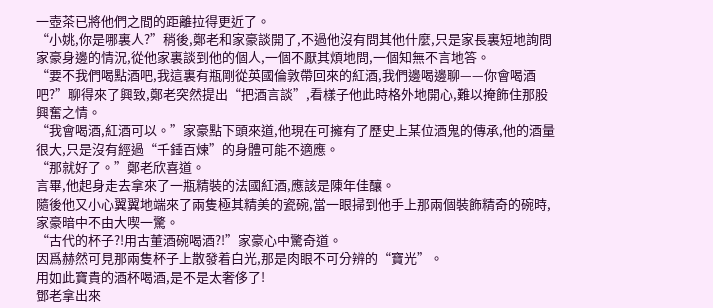一壺茶已將他們之間的距離拉得更近了。
“小姚,你是哪裏人?”稍後,鄭老和家豪談開了,不過他沒有問其他什麼,只是家長裏短地詢問家豪身邊的情況,從他家裏談到他的個人,一個不厭其煩地問,一個知無不言地答。
“要不我們喝點酒吧,我這裏有瓶剛從英國倫敦帶回來的紅酒,我們邊喝邊聊——你會喝酒吧?”聊得來了興致,鄭老突然提出“把酒言談”,看樣子他此時格外地開心,難以掩飾住那股興奮之情。
“我會喝酒,紅酒可以。”家豪點下頭來道,他現在可擁有了歷史上某位酒鬼的傳承,他的酒量很大,只是沒有經過“千錘百煉”的身體可能不適應。
“那就好了。”鄭老欣喜道。
言畢,他起身走去拿來了一瓶精裝的法國紅酒,應該是陳年佳釀。
隨後他又小心翼翼地端來了兩隻極其精美的瓷碗,當一眼掃到他手上那兩個裝飾精奇的碗時,家豪暗中不由大喫一驚。
“古代的杯子?!用古董酒碗喝酒?!”家豪心中驚奇道。
因爲赫然可見那兩隻杯子上散發着白光,那是肉眼不可分辨的“寶光”。
用如此寶貴的酒杯喝酒,是不是太奢侈了!
鄧老拿出來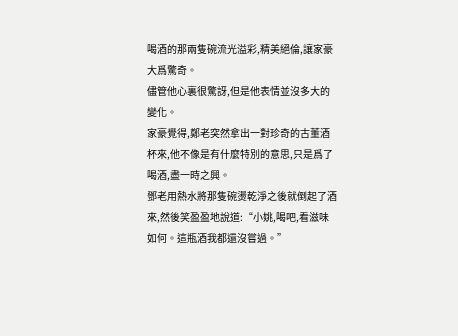喝酒的那兩隻碗流光溢彩,精美絕倫,讓家豪大爲驚奇。
儘管他心裏很驚訝,但是他表情並沒多大的變化。
家豪覺得,鄭老突然拿出一對珍奇的古董酒杯來,他不像是有什麼特別的意思,只是爲了喝酒,盡一時之興。
鄧老用熱水將那隻碗燙乾淨之後就倒起了酒來,然後笑盈盈地說道:“小姚,喝吧,看滋味如何。這瓶酒我都還沒嘗過。”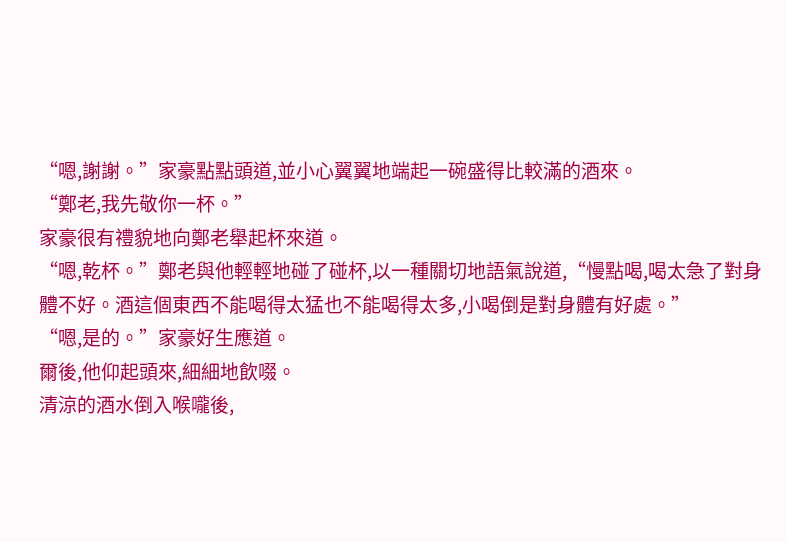“嗯,謝謝。”家豪點點頭道,並小心翼翼地端起一碗盛得比較滿的酒來。
“鄭老,我先敬你一杯。”
家豪很有禮貌地向鄭老舉起杯來道。
“嗯,乾杯。”鄭老與他輕輕地碰了碰杯,以一種關切地語氣說道,“慢點喝,喝太急了對身體不好。酒這個東西不能喝得太猛也不能喝得太多,小喝倒是對身體有好處。”
“嗯,是的。”家豪好生應道。
爾後,他仰起頭來,細細地飲啜。
清涼的酒水倒入喉嚨後,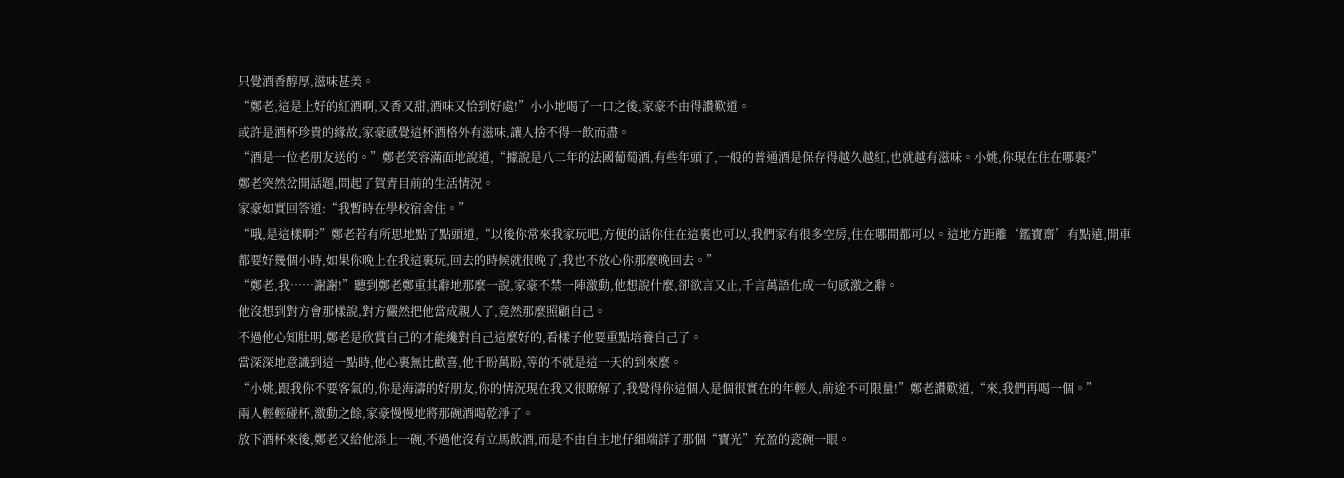只覺酒香醇厚,滋味甚美。
“鄭老,這是上好的紅酒啊,又香又甜,酒味又恰到好處!”小小地喝了一口之後,家豪不由得讚歎道。
或許是酒杯珍貴的緣故,家豪感覺這杯酒格外有滋味,讓人捨不得一飲而盡。
“酒是一位老朋友送的。”鄭老笑容滿面地說道,“據說是八二年的法國葡萄酒,有些年頭了,一般的普通酒是保存得越久越紅,也就越有滋味。小姚,你現在住在哪裏?”
鄭老突然岔開話題,問起了賀青目前的生活情況。
家豪如實回答道:“我暫時在學校宿舍住。”
“哦,是這樣啊?”鄭老若有所思地點了點頭道,“以後你常來我家玩吧,方便的話你住在這裏也可以,我們家有很多空房,住在哪間都可以。這地方距離‘鑑寶齋’有點遠,開車都要好幾個小時,如果你晚上在我這裏玩,回去的時候就很晚了,我也不放心你那麼晚回去。”
“鄭老,我……謝謝!”聽到鄭老鄭重其辭地那麼一說,家豪不禁一陣激動,他想說什麼,卻欲言又止,千言萬語化成一句感激之辭。
他沒想到對方會那樣說,對方儼然把他當成親人了,竟然那麼照顧自己。
不過他心知肚明,鄭老是欣賞自己的才能纔對自己這麼好的,看樣子他要重點培養自己了。
當深深地意識到這一點時,他心裏無比歡喜,他千盼萬盼,等的不就是這一天的到來麼。
“小姚,跟我你不要客氣的,你是海濤的好朋友,你的情況現在我又很瞭解了,我覺得你這個人是個很實在的年輕人,前途不可限量!”鄭老讚歎道,“來,我們再喝一個。”
兩人輕輕碰杯,激動之餘,家豪慢慢地將那碗酒喝乾淨了。
放下酒杯來後,鄭老又給他添上一碗,不過他沒有立馬飲酒,而是不由自主地仔細端詳了那個“寶光”充盈的瓷碗一眼。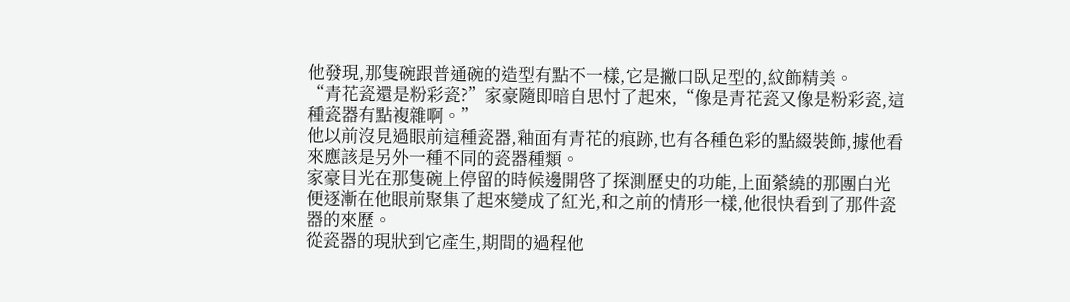他發現,那隻碗跟普通碗的造型有點不一樣,它是撇口臥足型的,紋飾精美。
“青花瓷還是粉彩瓷?”家豪隨即暗自思忖了起來,“像是青花瓷又像是粉彩瓷,這種瓷器有點複雜啊。”
他以前沒見過眼前這種瓷器,釉面有青花的痕跡,也有各種色彩的點綴裝飾,據他看來應該是另外一種不同的瓷器種類。
家豪目光在那隻碗上停留的時候邊開啓了探測歷史的功能,上面縈繞的那團白光便逐漸在他眼前聚集了起來變成了紅光,和之前的情形一樣,他很快看到了那件瓷器的來歷。
從瓷器的現狀到它產生,期間的過程他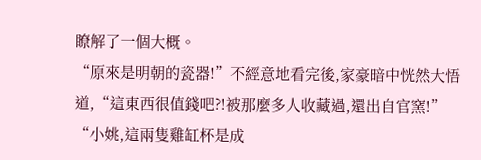瞭解了一個大概。
“原來是明朝的瓷器!”不經意地看完後,家豪暗中恍然大悟道,“這東西很值錢吧?!被那麼多人收藏過,還出自官窯!”
“小姚,這兩隻雞缸杯是成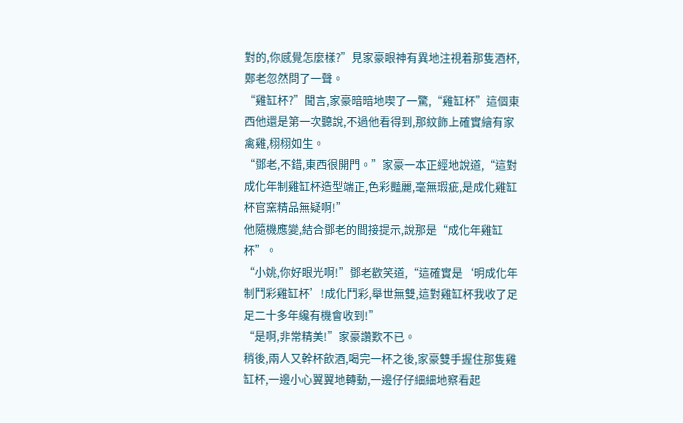對的,你感覺怎麼樣?”見家豪眼神有異地注視着那隻酒杯,鄭老忽然問了一聲。
“雞缸杯?”聞言,家豪暗暗地喫了一驚,“雞缸杯”這個東西他還是第一次聽說,不過他看得到,那紋飾上確實繪有家禽雞,栩栩如生。
“鄧老,不錯,東西很開門。”家豪一本正經地說道,“這對成化年制雞缸杯造型端正,色彩豔麗,毫無瑕疵,是成化雞缸杯官窯精品無疑啊!”
他隨機應變,結合鄧老的間接提示,說那是“成化年雞缸杯”。
“小姚,你好眼光啊!”鄧老歡笑道,“這確實是‘明成化年制鬥彩雞缸杯’!成化鬥彩,舉世無雙,這對雞缸杯我收了足足二十多年纔有機會收到!”
“是啊,非常精美!”家豪讚歎不已。
稍後,兩人又幹杯飲酒,喝完一杯之後,家豪雙手握住那隻雞缸杯,一邊小心翼翼地轉動,一邊仔仔細細地察看起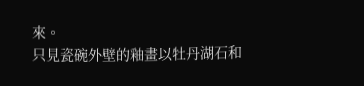來。
只見瓷碗外壁的釉畫以牡丹湖石和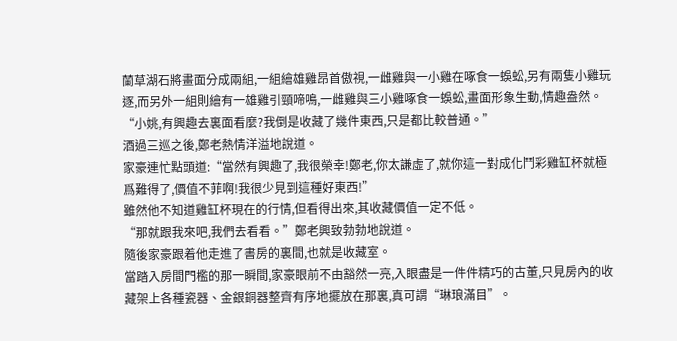蘭草湖石將畫面分成兩組,一組繪雄雞昂首傲視,一雌雞與一小雞在啄食一蜈蚣,另有兩隻小雞玩逐,而另外一組則繪有一雄雞引頸啼鳴,一雌雞與三小雞啄食一蜈蚣,畫面形象生動,情趣盎然。
“小姚,有興趣去裏面看麼?我倒是收藏了幾件東西,只是都比較普通。”
酒過三巡之後,鄭老熱情洋溢地說道。
家豪連忙點頭道:“當然有興趣了,我很榮幸!鄭老,你太謙虛了,就你這一對成化鬥彩雞缸杯就極爲難得了,價值不菲啊!我很少見到這種好東西!”
雖然他不知道雞缸杯現在的行情,但看得出來,其收藏價值一定不低。
“那就跟我來吧,我們去看看。”鄭老興致勃勃地說道。
隨後家豪跟着他走進了書房的裏間,也就是收藏室。
當踏入房間門檻的那一瞬間,家豪眼前不由豁然一亮,入眼盡是一件件精巧的古董,只見房內的收藏架上各種瓷器、金銀銅器整齊有序地擺放在那裏,真可謂“琳琅滿目”。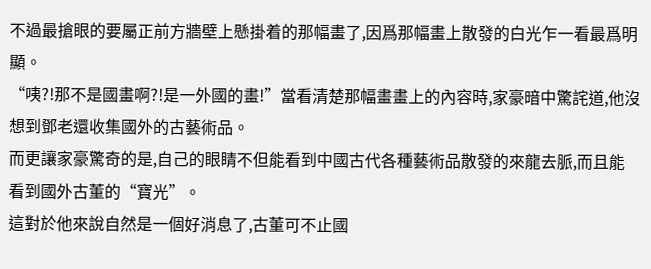不過最搶眼的要屬正前方牆壁上懸掛着的那幅畫了,因爲那幅畫上散發的白光乍一看最爲明顯。
“咦?!那不是國畫啊?!是一外國的畫!”當看清楚那幅畫畫上的內容時,家豪暗中驚詫道,他沒想到鄧老還收集國外的古藝術品。
而更讓家豪驚奇的是,自己的眼睛不但能看到中國古代各種藝術品散發的來龍去脈,而且能看到國外古董的“寶光”。
這對於他來說自然是一個好消息了,古董可不止國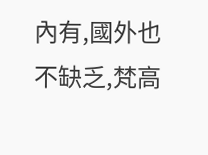內有,國外也不缺乏,梵高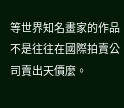等世界知名畫家的作品不是往往在國際拍賣公司賣出天價麼。